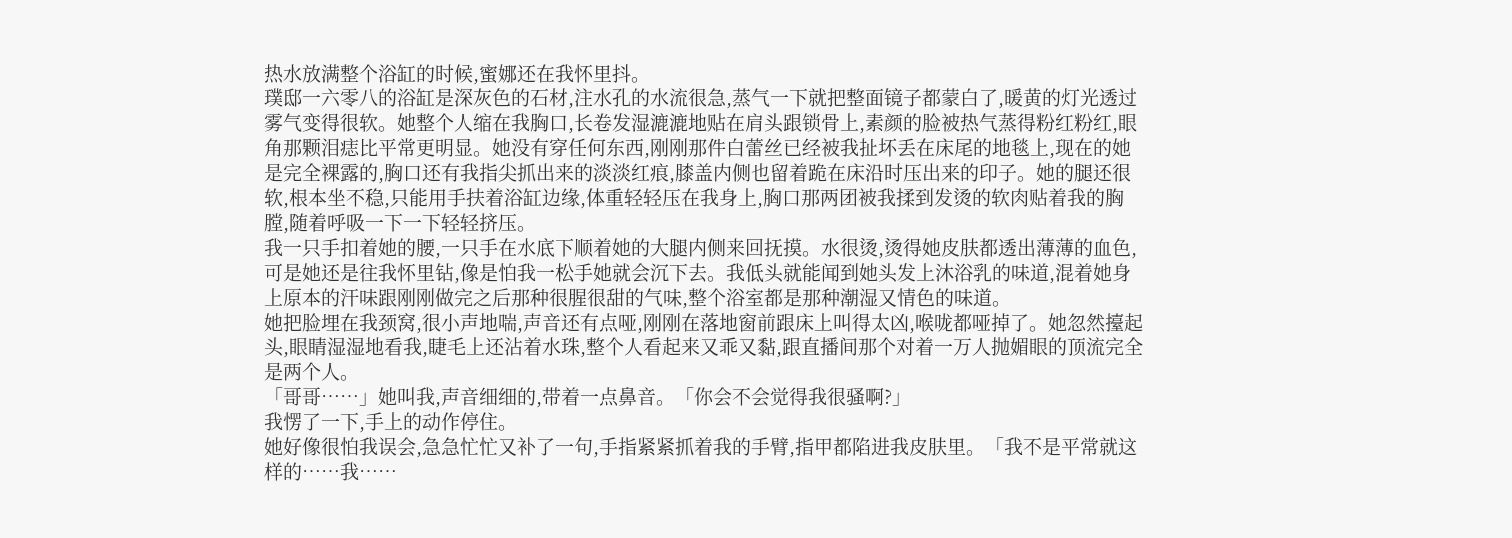热水放满整个浴缸的时候,蜜娜还在我怀里抖。
璞邸一六零八的浴缸是深灰色的石材,注水孔的水流很急,蒸气一下就把整面镜子都蒙白了,暖黄的灯光透过雾气变得很软。她整个人缩在我胸口,长卷发湿漉漉地贴在肩头跟锁骨上,素颜的脸被热气蒸得粉红粉红,眼角那颗泪痣比平常更明显。她没有穿任何东西,刚刚那件白蕾丝已经被我扯坏丢在床尾的地毯上,现在的她是完全裸露的,胸口还有我指尖抓出来的淡淡红痕,膝盖内侧也留着跪在床沿时压出来的印子。她的腿还很软,根本坐不稳,只能用手扶着浴缸边缘,体重轻轻压在我身上,胸口那两团被我揉到发烫的软肉贴着我的胸膛,随着呼吸一下一下轻轻挤压。
我一只手扣着她的腰,一只手在水底下顺着她的大腿内侧来回抚摸。水很烫,烫得她皮肤都透出薄薄的血色,可是她还是往我怀里钻,像是怕我一松手她就会沉下去。我低头就能闻到她头发上沐浴乳的味道,混着她身上原本的汗味跟刚刚做完之后那种很腥很甜的气味,整个浴室都是那种潮湿又情色的味道。
她把脸埋在我颈窝,很小声地喘,声音还有点哑,刚刚在落地窗前跟床上叫得太凶,喉咙都哑掉了。她忽然擡起头,眼睛湿湿地看我,睫毛上还沾着水珠,整个人看起来又乖又黏,跟直播间那个对着一万人抛媚眼的顶流完全是两个人。
「哥哥……」她叫我,声音细细的,带着一点鼻音。「你会不会觉得我很骚啊?」
我愣了一下,手上的动作停住。
她好像很怕我误会,急急忙忙又补了一句,手指紧紧抓着我的手臂,指甲都陷进我皮肤里。「我不是平常就这样的……我……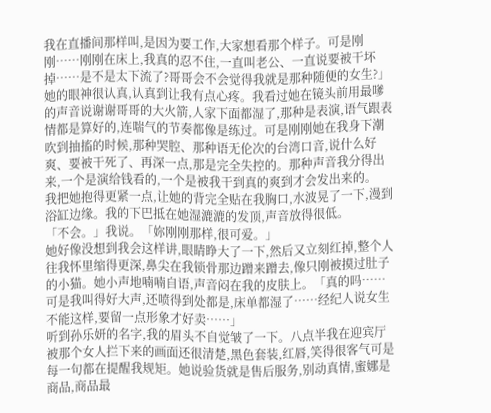我在直播间那样叫,是因为要工作,大家想看那个样子。可是刚刚……刚刚在床上,我真的忍不住,一直叫老公、一直说要被干坏掉……是不是太下流了?哥哥会不会觉得我就是那种随便的女生?」
她的眼神很认真,认真到让我有点心疼。我看过她在镜头前用最嗲的声音说谢谢哥哥的大火箭,人家下面都湿了,那种是表演,语气跟表情都是算好的,连喘气的节奏都像是练过。可是刚刚她在我身下潮吹到抽搐的时候,那种哭腔、那种语无伦次的台湾口音,说什么好爽、要被干死了、再深一点,那是完全失控的。那种声音我分得出来,一个是演给钱看的,一个是被我干到真的爽到才会发出来的。
我把她抱得更紧一点,让她的背完全贴在我胸口,水波晃了一下,漫到浴缸边缘。我的下巴抵在她湿漉漉的发顶,声音放得很低。
「不会。」我说。「妳刚刚那样,很可爱。」
她好像没想到我会这样讲,眼睛睁大了一下,然后又立刻红掉,整个人往我怀里缩得更深,鼻尖在我锁骨那边蹭来蹭去,像只刚被摸过肚子的小猫。她小声地喃喃自语,声音闷在我的皮肤上。「真的吗……可是我叫得好大声,还喷得到处都是,床单都湿了……经纪人说女生不能这样,要留一点形象才好卖……」
听到孙乐妍的名字,我的眉头不自觉皱了一下。八点半我在迎宾厅被那个女人拦下来的画面还很清楚,黑色套装,红唇,笑得很客气可是每一句都在提醒我规矩。她说验货就是售后服务,别动真情,蜜娜是商品,商品最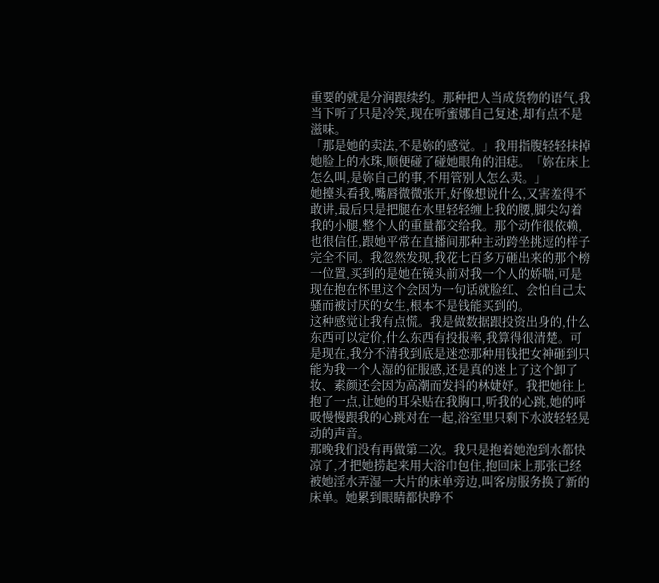重要的就是分润跟续约。那种把人当成货物的语气,我当下听了只是冷笑,现在听蜜娜自己复述,却有点不是滋味。
「那是她的卖法,不是妳的感觉。」我用指腹轻轻抹掉她脸上的水珠,顺便碰了碰她眼角的泪痣。「妳在床上怎么叫,是妳自己的事,不用管别人怎么卖。」
她擡头看我,嘴唇微微张开,好像想说什么,又害羞得不敢讲,最后只是把腿在水里轻轻缠上我的腰,脚尖勾着我的小腿,整个人的重量都交给我。那个动作很依赖,也很信任,跟她平常在直播间那种主动跨坐挑逗的样子完全不同。我忽然发现,我花七百多万砸出来的那个榜一位置,买到的是她在镜头前对我一个人的娇喘,可是现在抱在怀里这个会因为一句话就脸红、会怕自己太骚而被讨厌的女生,根本不是钱能买到的。
这种感觉让我有点慌。我是做数据跟投资出身的,什么东西可以定价,什么东西有投报率,我算得很清楚。可是现在,我分不清我到底是迷恋那种用钱把女神砸到只能为我一个人湿的征服感,还是真的迷上了这个卸了妆、素颜还会因为高潮而发抖的林婕妤。我把她往上抱了一点,让她的耳朵贴在我胸口,听我的心跳,她的呼吸慢慢跟我的心跳对在一起,浴室里只剩下水波轻轻晃动的声音。
那晚我们没有再做第二次。我只是抱着她泡到水都快凉了,才把她捞起来用大浴巾包住,抱回床上那张已经被她淫水弄湿一大片的床单旁边,叫客房服务换了新的床单。她累到眼睛都快睁不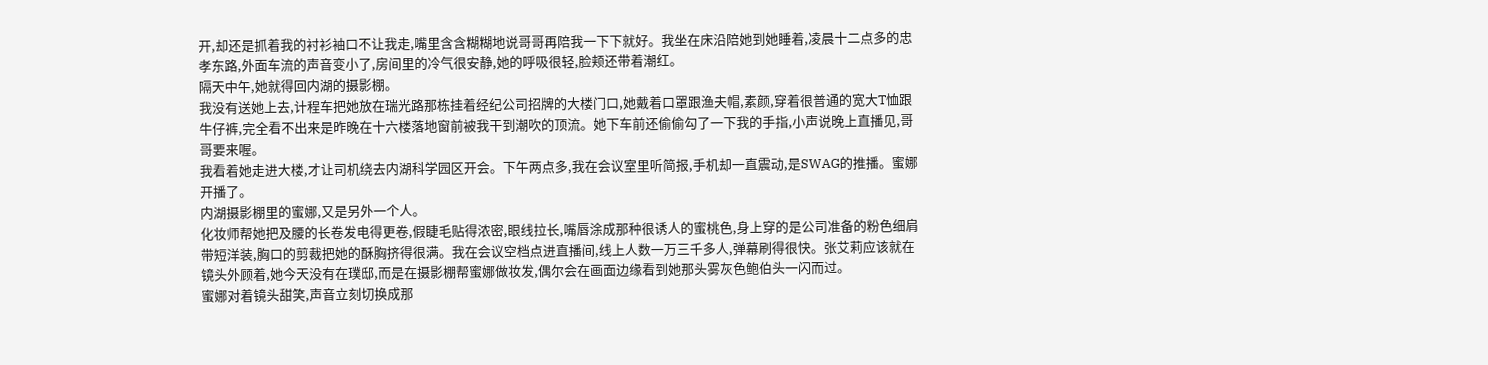开,却还是抓着我的衬衫袖口不让我走,嘴里含含糊糊地说哥哥再陪我一下下就好。我坐在床沿陪她到她睡着,凌晨十二点多的忠孝东路,外面车流的声音变小了,房间里的冷气很安静,她的呼吸很轻,脸颊还带着潮红。
隔天中午,她就得回内湖的摄影棚。
我没有送她上去,计程车把她放在瑞光路那栋挂着经纪公司招牌的大楼门口,她戴着口罩跟渔夫帽,素颜,穿着很普通的宽大T恤跟牛仔裤,完全看不出来是昨晚在十六楼落地窗前被我干到潮吹的顶流。她下车前还偷偷勾了一下我的手指,小声说晚上直播见,哥哥要来喔。
我看着她走进大楼,才让司机绕去内湖科学园区开会。下午两点多,我在会议室里听简报,手机却一直震动,是SWAG的推播。蜜娜开播了。
内湖摄影棚里的蜜娜,又是另外一个人。
化妆师帮她把及腰的长卷发电得更卷,假睫毛贴得浓密,眼线拉长,嘴唇涂成那种很诱人的蜜桃色,身上穿的是公司准备的粉色细肩带短洋装,胸口的剪裁把她的酥胸挤得很满。我在会议空档点进直播间,线上人数一万三千多人,弹幕刷得很快。张艾莉应该就在镜头外顾着,她今天没有在璞邸,而是在摄影棚帮蜜娜做妆发,偶尔会在画面边缘看到她那头雾灰色鲍伯头一闪而过。
蜜娜对着镜头甜笑,声音立刻切换成那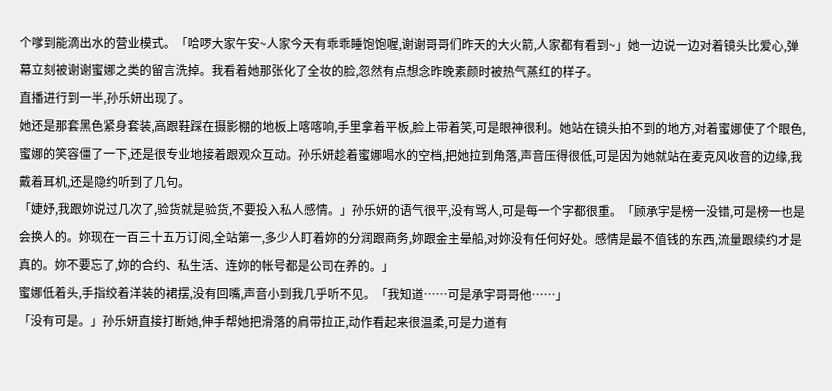个嗲到能滴出水的营业模式。「哈啰大家午安~人家今天有乖乖睡饱饱喔,谢谢哥哥们昨天的大火箭,人家都有看到~」她一边说一边对着镜头比爱心,弹幕立刻被谢谢蜜娜之类的留言洗掉。我看着她那张化了全妆的脸,忽然有点想念昨晚素颜时被热气蒸红的样子。
直播进行到一半,孙乐妍出现了。
她还是那套黑色紧身套装,高跟鞋踩在摄影棚的地板上喀喀响,手里拿着平板,脸上带着笑,可是眼神很利。她站在镜头拍不到的地方,对着蜜娜使了个眼色,蜜娜的笑容僵了一下,还是很专业地接着跟观众互动。孙乐妍趁着蜜娜喝水的空档,把她拉到角落,声音压得很低,可是因为她就站在麦克风收音的边缘,我戴着耳机,还是隐约听到了几句。
「婕妤,我跟妳说过几次了,验货就是验货,不要投入私人感情。」孙乐妍的语气很平,没有骂人,可是每一个字都很重。「顾承宇是榜一没错,可是榜一也是会换人的。妳现在一百三十五万订阅,全站第一,多少人盯着妳的分润跟商务,妳跟金主晕船,对妳没有任何好处。感情是最不值钱的东西,流量跟续约才是真的。妳不要忘了,妳的合约、私生活、连妳的帐号都是公司在养的。」
蜜娜低着头,手指绞着洋装的裙摆,没有回嘴,声音小到我几乎听不见。「我知道……可是承宇哥哥他……」
「没有可是。」孙乐妍直接打断她,伸手帮她把滑落的肩带拉正,动作看起来很温柔,可是力道有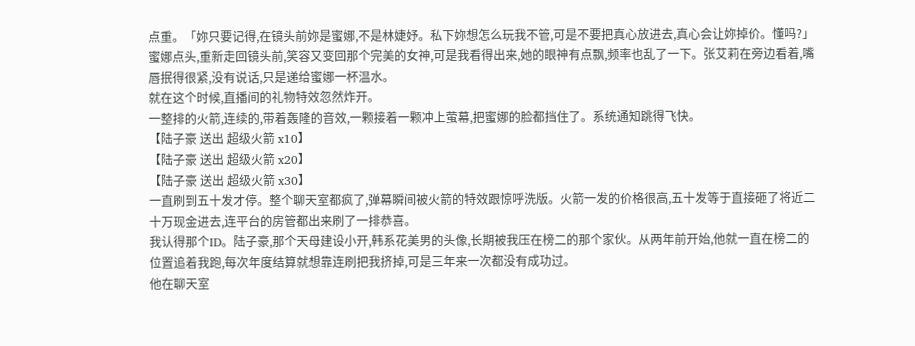点重。「妳只要记得,在镜头前妳是蜜娜,不是林婕妤。私下妳想怎么玩我不管,可是不要把真心放进去,真心会让妳掉价。懂吗?」
蜜娜点头,重新走回镜头前,笑容又变回那个完美的女神,可是我看得出来,她的眼神有点飘,频率也乱了一下。张艾莉在旁边看着,嘴唇抿得很紧,没有说话,只是递给蜜娜一杯温水。
就在这个时候,直播间的礼物特效忽然炸开。
一整排的火箭,连续的,带着轰隆的音效,一颗接着一颗冲上萤幕,把蜜娜的脸都挡住了。系统通知跳得飞快。
【陆子豪 送出 超级火箭 x10】
【陆子豪 送出 超级火箭 x20】
【陆子豪 送出 超级火箭 x30】
一直刷到五十发才停。整个聊天室都疯了,弹幕瞬间被火箭的特效跟惊呼洗版。火箭一发的价格很高,五十发等于直接砸了将近二十万现金进去,连平台的房管都出来刷了一排恭喜。
我认得那个ID。陆子豪,那个天母建设小开,韩系花美男的头像,长期被我压在榜二的那个家伙。从两年前开始,他就一直在榜二的位置追着我跑,每次年度结算就想靠连刷把我挤掉,可是三年来一次都没有成功过。
他在聊天室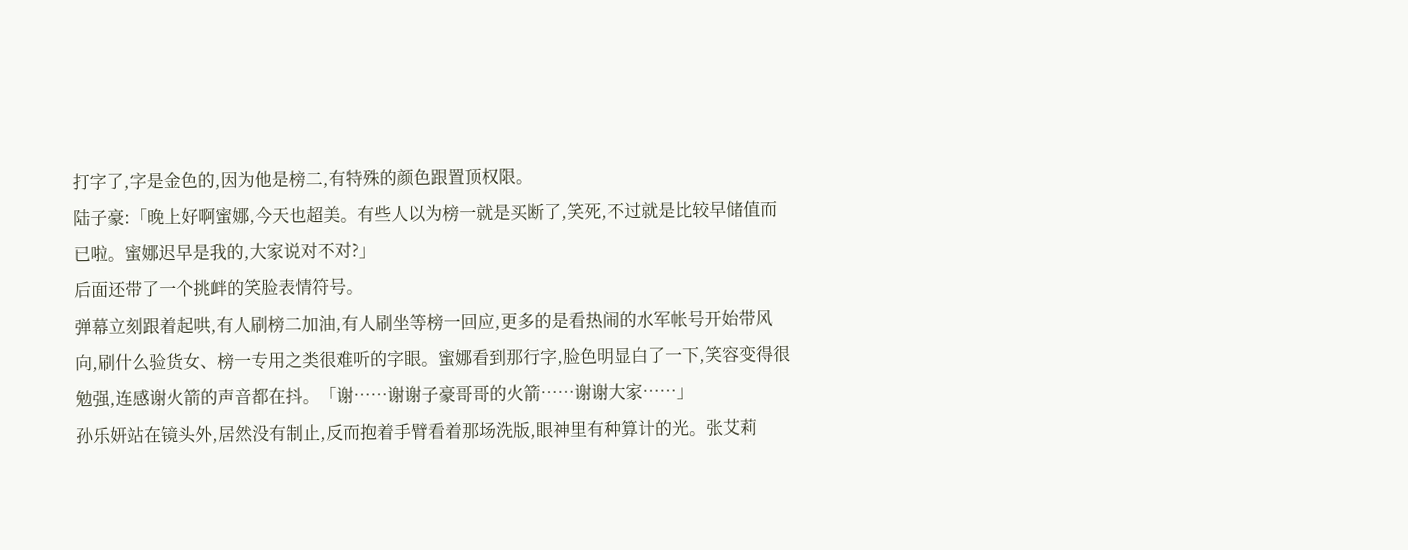打字了,字是金色的,因为他是榜二,有特殊的颜色跟置顶权限。
陆子豪:「晚上好啊蜜娜,今天也超美。有些人以为榜一就是买断了,笑死,不过就是比较早储值而已啦。蜜娜迟早是我的,大家说对不对?」
后面还带了一个挑衅的笑脸表情符号。
弹幕立刻跟着起哄,有人刷榜二加油,有人刷坐等榜一回应,更多的是看热闹的水军帐号开始带风向,刷什么验货女、榜一专用之类很难听的字眼。蜜娜看到那行字,脸色明显白了一下,笑容变得很勉强,连感谢火箭的声音都在抖。「谢……谢谢子豪哥哥的火箭……谢谢大家……」
孙乐妍站在镜头外,居然没有制止,反而抱着手臂看着那场洗版,眼神里有种算计的光。张艾莉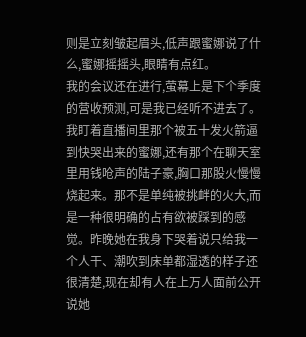则是立刻皱起眉头,低声跟蜜娜说了什么,蜜娜摇摇头,眼睛有点红。
我的会议还在进行,萤幕上是下个季度的营收预测,可是我已经听不进去了。我盯着直播间里那个被五十发火箭逼到快哭出来的蜜娜,还有那个在聊天室里用钱呛声的陆子豪,胸口那股火慢慢烧起来。那不是单纯被挑衅的火大,而是一种很明确的占有欲被踩到的感觉。昨晚她在我身下哭着说只给我一个人干、潮吹到床单都湿透的样子还很清楚,现在却有人在上万人面前公开说她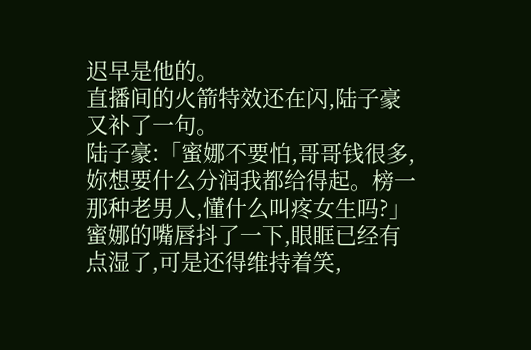迟早是他的。
直播间的火箭特效还在闪,陆子豪又补了一句。
陆子豪:「蜜娜不要怕,哥哥钱很多,妳想要什么分润我都给得起。榜一那种老男人,懂什么叫疼女生吗?」
蜜娜的嘴唇抖了一下,眼眶已经有点湿了,可是还得维持着笑,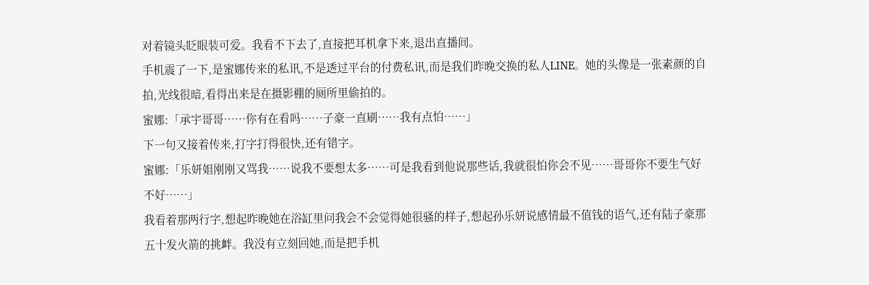对着镜头眨眼装可爱。我看不下去了,直接把耳机拿下来,退出直播间。
手机震了一下,是蜜娜传来的私讯,不是透过平台的付费私讯,而是我们昨晚交换的私人LINE。她的头像是一张素颜的自拍,光线很暗,看得出来是在摄影棚的厕所里偷拍的。
蜜娜:「承宇哥哥……你有在看吗……子豪一直刷……我有点怕……」
下一句又接着传来,打字打得很快,还有错字。
蜜娜:「乐妍姐刚刚又骂我……说我不要想太多……可是我看到他说那些话,我就很怕你会不见……哥哥你不要生气好不好……」
我看着那两行字,想起昨晚她在浴缸里问我会不会觉得她很骚的样子,想起孙乐妍说感情最不值钱的语气,还有陆子豪那五十发火箭的挑衅。我没有立刻回她,而是把手机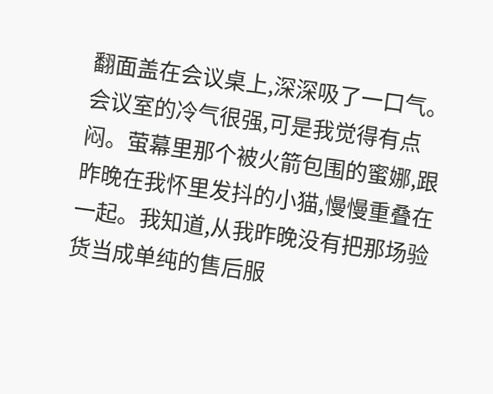翻面盖在会议桌上,深深吸了一口气。
会议室的冷气很强,可是我觉得有点闷。萤幕里那个被火箭包围的蜜娜,跟昨晚在我怀里发抖的小猫,慢慢重叠在一起。我知道,从我昨晚没有把那场验货当成单纯的售后服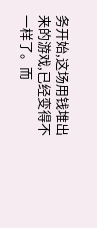务开始,这场用钱堆出来的游戏,已经变得不一样了。而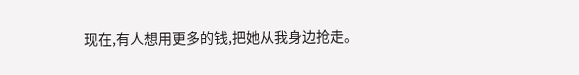现在,有人想用更多的钱,把她从我身边抢走。